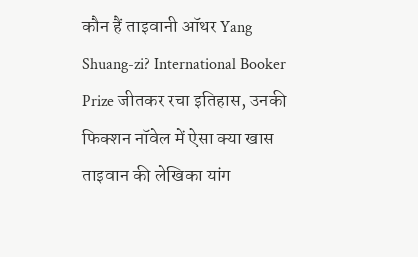कौन हैं ताइवानी ऑथर Yang Shuang-zi? International Booker Prize जीतकर रचा इतिहास, उनकी फिक्शन नॉवेल में ऐसा क्या खास
ताइवान की लेखिका यांग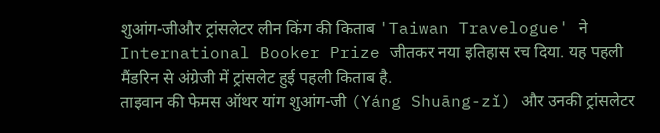शुआंग-जीऔर ट्रांसलेटर लीन किंग की किताब 'Taiwan Travelogue' ने International Booker Prize जीतकर नया इतिहास रच दिया. यह पहली मैंडरिन से अंग्रेजी में ट्रांसलेट हुई पहली किताब है.
ताइवान की फेमस ऑथर यांग शुआंग-जी (Yáng Shuāng-zǐ) और उनकी ट्रांसलेटर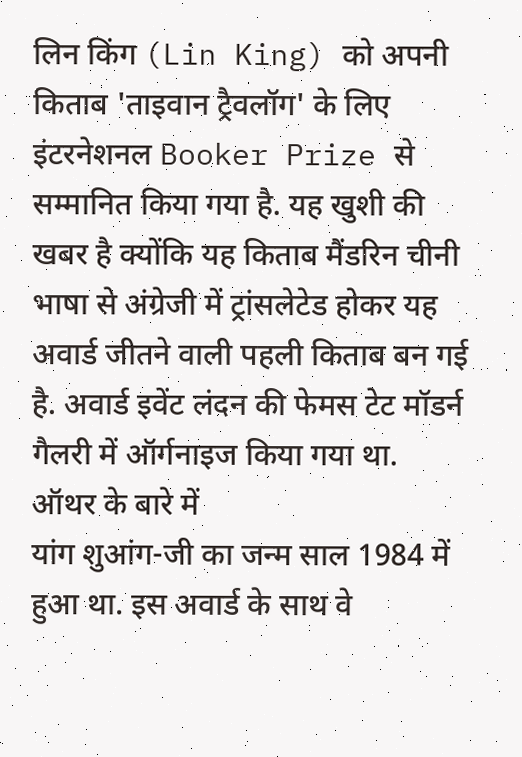लिन किंग (Lin King) को अपनी किताब 'ताइवान ट्रैवलॉग' के लिए इंटरनेशनल Booker Prize से सम्मानित किया गया है. यह खुशी की खबर है क्योंकि यह किताब मैंडरिन चीनी भाषा से अंग्रेजी में ट्रांसलेटेड होकर यह अवार्ड जीतने वाली पहली किताब बन गई है. अवार्ड इवेंट लंदन की फेमस टेट मॉडर्न गैलरी में ऑर्गनाइज किया गया था.
ऑथर के बारे में
यांग शुआंग-जी का जन्म साल 1984 में हुआ था. इस अवार्ड के साथ वे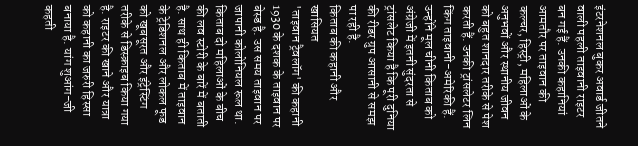इंटरनेशनल बुकर अवार्ड जीतने वाली पहली ताइवानी राइटर बन गई हैं. उनकी कहानियां आमतौर पर ताइवान की कल्चर, हिस्ट्री, महिलाओं के अनुभवों और स्थानीय जीवन को बहुत शानदार तरीके से पेश करती हैं. उनकी ट्रांसलेटर लिन किंग ताइवानी-अमेरिकी हैं. उन्होंने मूल चीनी किताब को अंग्रेजी में इतनी सुंदरता से ट्रांसलेट किया है कि पूरी दुनिया की रीडर ग्रुप आसानी से समझ पा रही है.
किताब की कहानी और खासियत
'ताइवान ट्रैवलॉग' की कहानी 1930 के दशक के ताइवान पर बेस्ड है. उस समय ताइवान पर जापानी कोलोनियल रूल था. किताब दो महिलाओं के बीच की लव स्टोरी के बारें में बताती है. साथ ही किताब में ताइवान के ट्रेडिशनल और लोकल फूड को खूबसूरत और इंट्रेस्टिंग तरीके से डिस्क्राइब किया गया है. राइटर की खाने और यात्रा को कहानी का जरुरी हिस्सा बनाया है. यांग शुआंग-जी कहती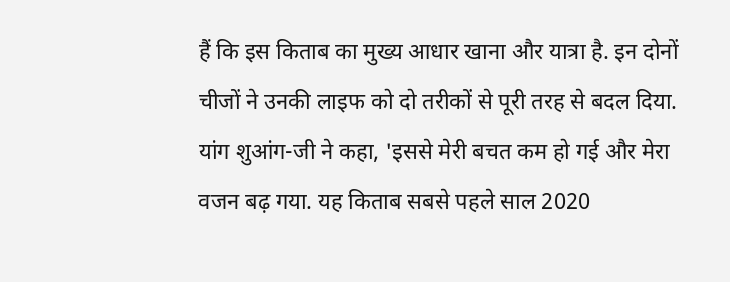हैं कि इस किताब का मुख्य आधार खाना और यात्रा है. इन दोनों चीजों ने उनकी लाइफ को दो तरीकों से पूरी तरह से बदल दिया. यांग शुआंग-जी ने कहा, 'इससे मेरी बचत कम हो गई और मेरा वजन बढ़ गया. यह किताब सबसे पहले साल 2020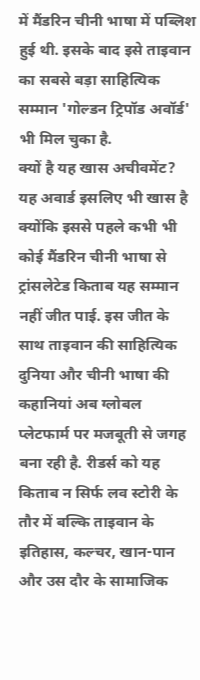में मैंडरिन चीनी भाषा में पब्लिश हुई थी. इसके बाद इसे ताइवान का सबसे बड़ा साहित्यिक सम्मान 'गोल्डन ट्रिपॉड अवॉर्ड' भी मिल चुका है.
क्यों है यह खास अचीवमेंट?
यह अवार्ड इसलिए भी खास है क्योंकि इससे पहले कभी भी कोई मैंडरिन चीनी भाषा से ट्रांसलेटेड किताब यह सम्मान नहीं जीत पाई. इस जीत के साथ ताइवान की साहित्यिक दुनिया और चीनी भाषा की कहानियां अब ग्लोबल प्लेटफार्म पर मजबूती से जगह बना रही है. रीडर्स को यह किताब न सिर्फ लव स्टोरी के तौर में बल्कि ताइवान के इतिहास, कल्चर, खान-पान और उस दौर के सामाजिक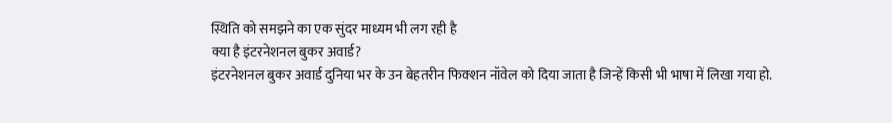स्थिति को समझने का एक सुंदर माध्यम भी लग रही है
क्या है इंटरनेशनल बुकर अवार्ड?
इंटरनेशनल बुकर अवार्ड दुनिया भर के उन बेहतरीन फिक्शन नॉवेल को दिया जाता है जिन्हें किसी भी भाषा में लिखा गया हो.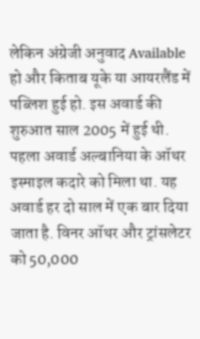लेकिन अंग्रेजी अनुवाद Available हो और किताब यूके या आयरलैंड में पब्लिश हुई हो. इस अवार्ड की शुरुआत साल 2005 में हुई थी. पहला अवार्ड अल्बानिया के ऑथर इस्माइल कदारे को मिला था. यह अवार्ड हर दो साल में एक बार दिया जाता है. विनर ऑथर और ट्रांसलेटर को 50,000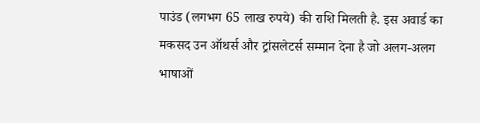पाउंड (लगभग 65 लाख रुपये) की राशि मिलती है. इस अवार्ड का मकसद उन ऑथर्स और ट्रांसलेटर्स सम्मान देना है जो अलग-अलग भाषाओं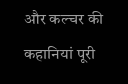और कल्चर की कहानियां पूरी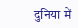दुनिया में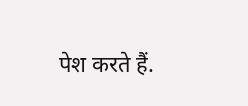पेश करते हैं.